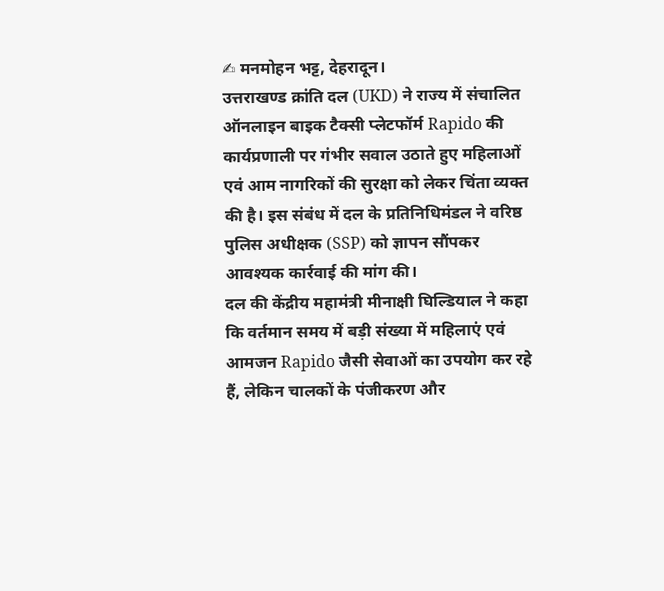✍ मनमोहन भट्ट, देहरादून।
उत्तराखण्ड क्रांति दल (UKD) ने राज्य में संचालित ऑनलाइन बाइक टैक्सी प्लेटफॉर्म Rapido की कार्यप्रणाली पर गंभीर सवाल उठाते हुए महिलाओं एवं आम नागरिकों की सुरक्षा को लेकर चिंता व्यक्त की है। इस संबंध में दल के प्रतिनिधिमंडल ने वरिष्ठ पुलिस अधीक्षक (SSP) को ज्ञापन सौंपकर आवश्यक कार्रवाई की मांग की।
दल की केंद्रीय महामंत्री मीनाक्षी घिल्डियाल ने कहा कि वर्तमान समय में बड़ी संख्या में महिलाएं एवं आमजन Rapido जैसी सेवाओं का उपयोग कर रहे हैं, लेकिन चालकों के पंजीकरण और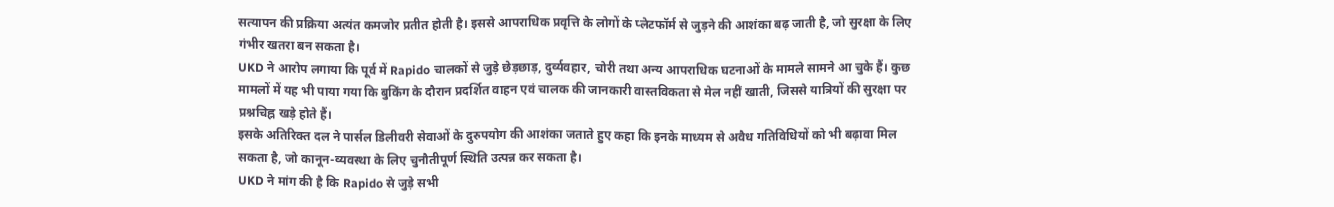सत्यापन की प्रक्रिया अत्यंत कमजोर प्रतीत होती है। इससे आपराधिक प्रवृत्ति के लोगों के प्लेटफॉर्म से जुड़ने की आशंका बढ़ जाती है, जो सुरक्षा के लिए गंभीर खतरा बन सकता है।
UKD ने आरोप लगाया कि पूर्व में Rapido चालकों से जुड़े छेड़छाड़, दुर्व्यवहार, चोरी तथा अन्य आपराधिक घटनाओं के मामले सामने आ चुके हैं। कुछ मामलों में यह भी पाया गया कि बुकिंग के दौरान प्रदर्शित वाहन एवं चालक की जानकारी वास्तविकता से मेल नहीं खाती, जिससे यात्रियों की सुरक्षा पर प्रश्नचिह्न खड़े होते हैं।
इसके अतिरिक्त दल ने पार्सल डिलीवरी सेवाओं के दुरुपयोग की आशंका जताते हुए कहा कि इनके माध्यम से अवैध गतिविधियों को भी बढ़ावा मिल सकता है, जो कानून-व्यवस्था के लिए चुनौतीपूर्ण स्थिति उत्पन्न कर सकता है।
UKD ने मांग की है कि Rapido से जुड़े सभी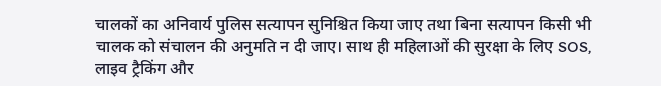चालकों का अनिवार्य पुलिस सत्यापन सुनिश्चित किया जाए तथा बिना सत्यापन किसी भी चालक को संचालन की अनुमति न दी जाए। साथ ही महिलाओं की सुरक्षा के लिए SOS, लाइव ट्रैकिंग और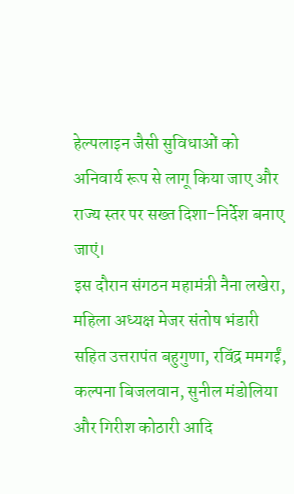हेल्पलाइन जैसी सुविधाओं को अनिवार्य रूप से लागू किया जाए और राज्य स्तर पर सख्त दिशा-निर्देश बनाए जाएं।
इस दौरान संगठन महामंत्री नैना लखेरा, महिला अध्यक्ष मेजर संतोष भंडारी सहित उत्तरापंत बहुगुणा, रविंद्र ममगईं, कल्पना बिजलवान, सुनील मंडोलिया और गिरीश कोठारी आदि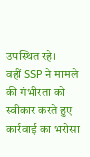उपस्थित रहे।
वहीं SSP ने मामले की गंभीरता को स्वीकार करते हुए कार्रवाई का भरोसा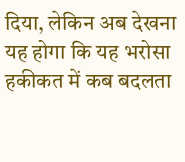दिया, लेकिन अब देखना यह होगा कि यह भरोसा हकीकत में कब बदलता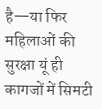है—या फिर महिलाओं की सुरक्षा यूं ही कागजों में सिमटी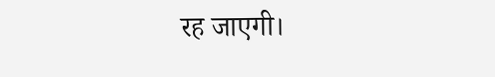रह जाएगी।